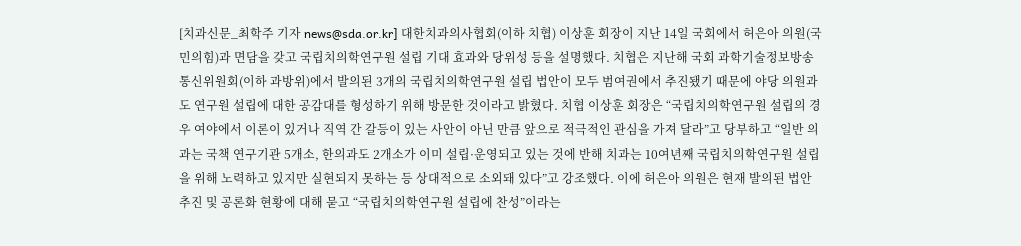[치과신문_최학주 기자 news@sda.or.kr] 대한치과의사협회(이하 치협) 이상훈 회장이 지난 14일 국회에서 허은아 의원(국민의힘)과 면담을 갖고 국립치의학연구원 설립 기대 효과와 당위성 등을 설명했다. 치협은 지난해 국회 과학기술정보방송통신위원회(이하 과방위)에서 발의된 3개의 국립치의학연구원 설립 법안이 모두 범여권에서 추진됐기 때문에 야당 의원과도 연구원 설립에 대한 공감대를 형성하기 위해 방문한 것이라고 밝혔다. 치협 이상훈 회장은 “국립치의학연구원 설립의 경우 여야에서 이론이 있거나 직역 간 갈등이 있는 사안이 아닌 만큼 앞으로 적극적인 관심을 가져 달라”고 당부하고 “일반 의과는 국책 연구기관 5개소, 한의과도 2개소가 이미 설립·운영되고 있는 것에 반해 치과는 10여년째 국립치의학연구원 설립을 위해 노력하고 있지만 실현되지 못하는 등 상대적으로 소외돼 있다”고 강조했다. 이에 허은아 의원은 현재 발의된 법안 추진 및 공론화 현황에 대해 묻고 “국립치의학연구원 설립에 찬성”이라는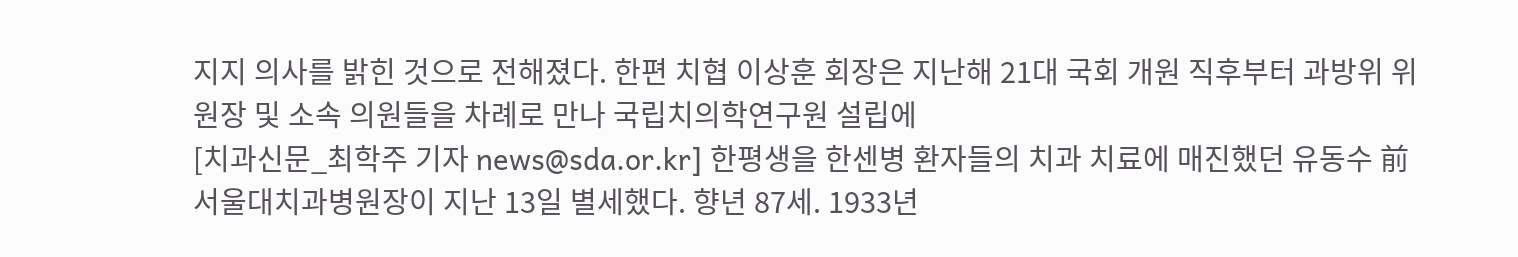지지 의사를 밝힌 것으로 전해졌다. 한편 치협 이상훈 회장은 지난해 21대 국회 개원 직후부터 과방위 위원장 및 소속 의원들을 차례로 만나 국립치의학연구원 설립에
[치과신문_최학주 기자 news@sda.or.kr] 한평생을 한센병 환자들의 치과 치료에 매진했던 유동수 前 서울대치과병원장이 지난 13일 별세했다. 향년 87세. 1933년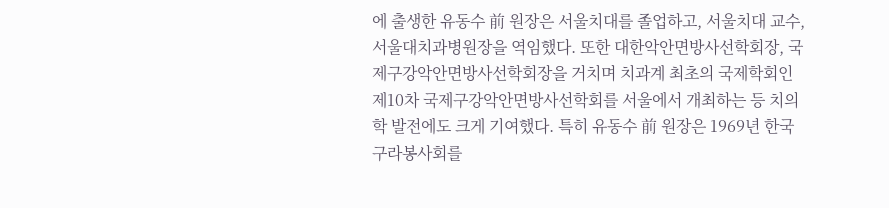에 출생한 유동수 前 원장은 서울치대를 졸업하고, 서울치대 교수, 서울대치과병원장을 역임했다. 또한 대한악안면방사선학회장, 국제구강악안면방사선학회장을 거치며 치과계 최초의 국제학회인 제10차 국제구강악안면방사선학회를 서울에서 개최하는 등 치의학 발전에도 크게 기여했다. 특히 유동수 前 원장은 1969년 한국구라봉사회를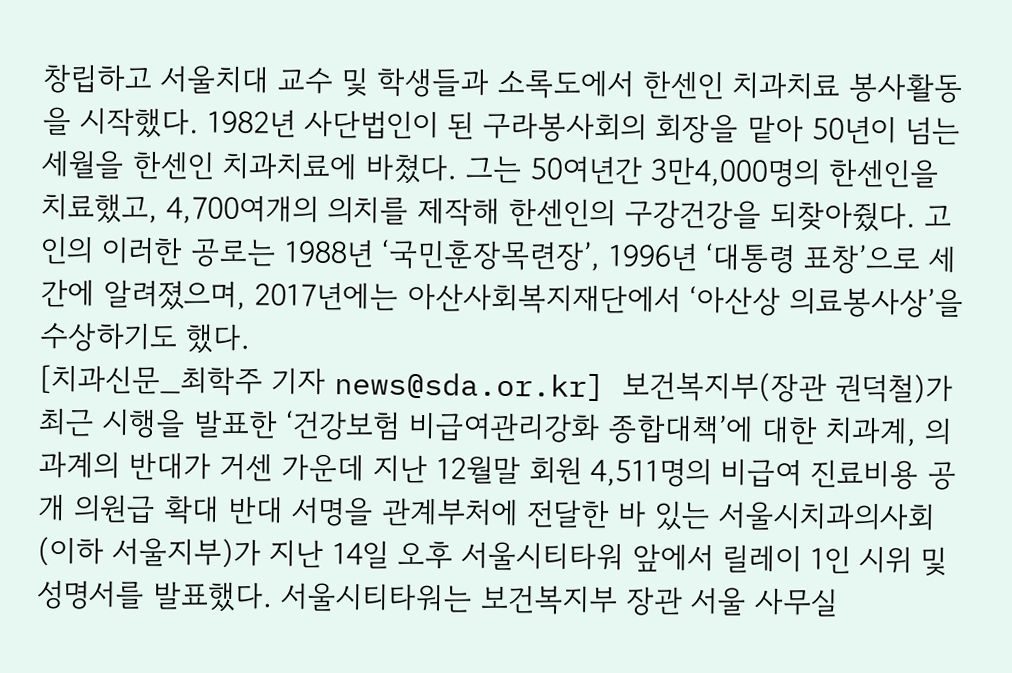창립하고 서울치대 교수 및 학생들과 소록도에서 한센인 치과치료 봉사활동을 시작했다. 1982년 사단법인이 된 구라봉사회의 회장을 맡아 50년이 넘는 세월을 한센인 치과치료에 바쳤다. 그는 50여년간 3만4,000명의 한센인을 치료했고, 4,700여개의 의치를 제작해 한센인의 구강건강을 되찾아줬다. 고인의 이러한 공로는 1988년 ‘국민훈장목련장’, 1996년 ‘대통령 표창’으로 세간에 알려졌으며, 2017년에는 아산사회복지재단에서 ‘아산상 의료봉사상’을 수상하기도 했다.
[치과신문_최학주 기자 news@sda.or.kr] 보건복지부(장관 권덕철)가 최근 시행을 발표한 ‘건강보험 비급여관리강화 종합대책’에 대한 치과계, 의과계의 반대가 거센 가운데 지난 12월말 회원 4,511명의 비급여 진료비용 공개 의원급 확대 반대 서명을 관계부처에 전달한 바 있는 서울시치과의사회(이하 서울지부)가 지난 14일 오후 서울시티타워 앞에서 릴레이 1인 시위 및 성명서를 발표했다. 서울시티타워는 보건복지부 장관 서울 사무실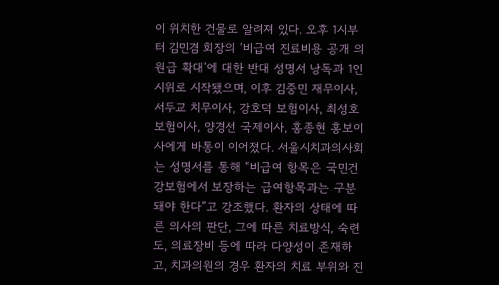이 위치한 건물로 알려져 있다. 오후 1시부터 김민겸 회장의 ‘비급여 진료비용 공개 의원급 확대’에 대한 반대 성명서 낭독과 1인 시위로 시작됐으며, 이후 김중민 재무이사, 서두교 치무이사, 강호덕 보험이사, 최성호 보험이사, 양경선 국제이사, 홍종현 홍보이사에게 바통이 이어졌다. 서울시치과의사회는 성명서를 통해 “비급여 항목은 국민건강보험에서 보장하는 급여항목과는 구분돼야 한다”고 강조했다. 환자의 상태에 따른 의사의 판단, 그에 따른 치료방식, 숙련도, 의료장비 등에 따라 다양성이 존재하고, 치과의원의 경우 환자의 치료 부위와 진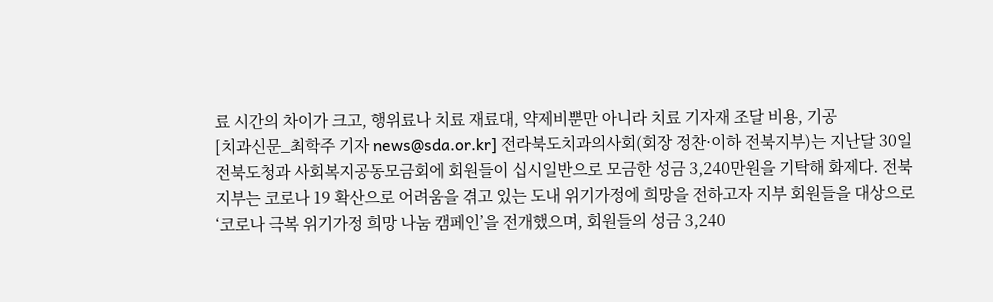료 시간의 차이가 크고, 행위료나 치료 재료대, 약제비뿐만 아니라 치료 기자재 조달 비용, 기공
[치과신문_최학주 기자 news@sda.or.kr] 전라북도치과의사회(회장 정찬·이하 전북지부)는 지난달 30일 전북도청과 사회복지공동모금회에 회원들이 십시일반으로 모금한 성금 3,240만원을 기탁해 화제다. 전북지부는 코로나 19 확산으로 어려움을 겪고 있는 도내 위기가정에 희망을 전하고자 지부 회원들을 대상으로 ‘코로나 극복 위기가정 희망 나눔 캠페인’을 전개했으며, 회원들의 성금 3,240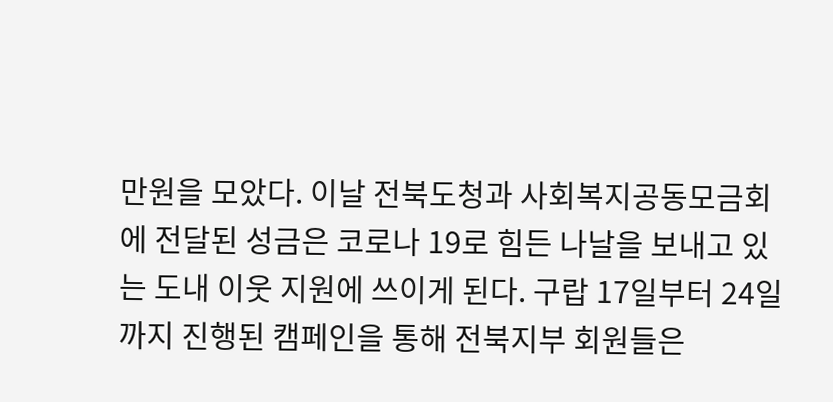만원을 모았다. 이날 전북도청과 사회복지공동모금회에 전달된 성금은 코로나 19로 힘든 나날을 보내고 있는 도내 이웃 지원에 쓰이게 된다. 구랍 17일부터 24일까지 진행된 캠페인을 통해 전북지부 회원들은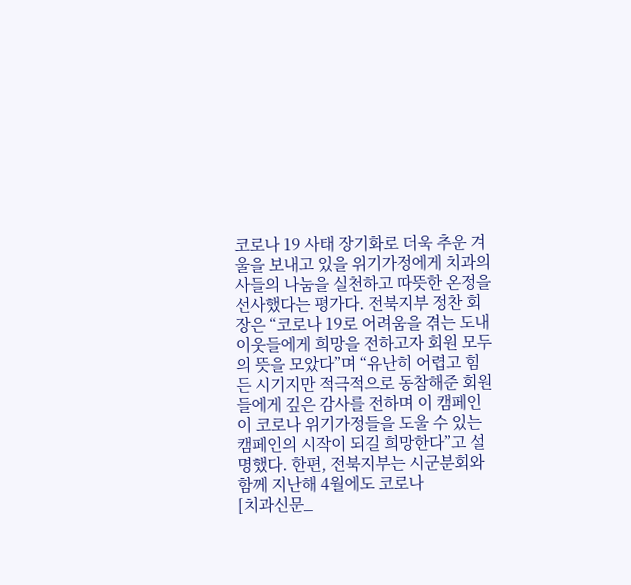코로나 19 사태 장기화로 더욱 추운 겨울을 보내고 있을 위기가정에게 치과의사들의 나눔을 실천하고 따뜻한 온정을 선사했다는 평가다. 전북지부 정찬 회장은 “코로나 19로 어려움을 겪는 도내 이웃들에게 희망을 전하고자 회원 모두의 뜻을 모았다”며 “유난히 어렵고 힘든 시기지만 적극적으로 동참해준 회원들에게 깊은 감사를 전하며 이 캠페인이 코로나 위기가정들을 도울 수 있는 캠페인의 시작이 되길 희망한다”고 설명했다. 한편, 전북지부는 시군분회와 함께 지난해 4월에도 코로나
[치과신문_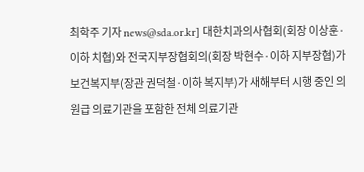최학주 기자 news@sda.or.kr] 대한치과의사협회(회장 이상훈·이하 치협)와 전국지부장협회의(회장 박현수·이하 지부장협)가 보건복지부(장관 권덕철·이하 복지부)가 새해부터 시행 중인 의원급 의료기관을 포함한 전체 의료기관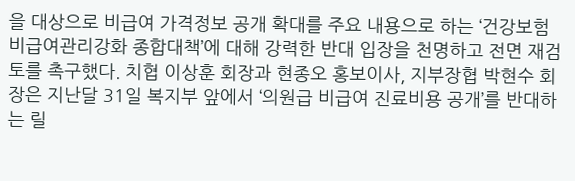을 대상으로 비급여 가격정보 공개 확대를 주요 내용으로 하는 ‘건강보험 비급여관리강화 종합대책’에 대해 강력한 반대 입장을 천명하고 전면 재검토를 촉구했다. 치협 이상훈 회장과 현종오 홍보이사, 지부장협 박현수 회장은 지난달 31일 복지부 앞에서 ‘의원급 비급여 진료비용 공개’를 반대하는 릴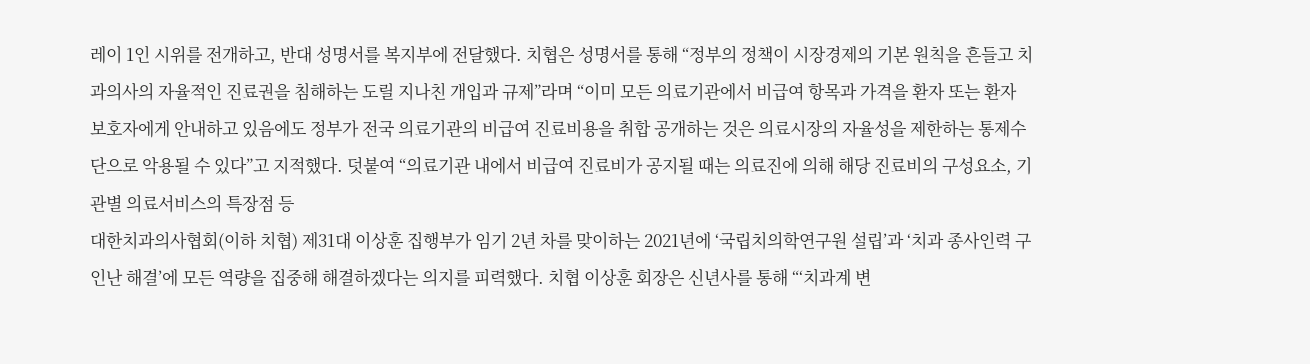레이 1인 시위를 전개하고, 반대 성명서를 복지부에 전달했다. 치협은 성명서를 통해 “정부의 정책이 시장경제의 기본 원칙을 흔들고 치과의사의 자율적인 진료권을 침해하는 도릴 지나친 개입과 규제”라며 “이미 모든 의료기관에서 비급여 항목과 가격을 환자 또는 환자 보호자에게 안내하고 있음에도 정부가 전국 의료기관의 비급여 진료비용을 취합 공개하는 것은 의료시장의 자율성을 제한하는 통제수단으로 악용될 수 있다”고 지적했다. 덧붙여 “의료기관 내에서 비급여 진료비가 공지될 때는 의료진에 의해 해당 진료비의 구성요소, 기관별 의료서비스의 특장점 등
대한치과의사협회(이하 치협) 제31대 이상훈 집행부가 임기 2년 차를 맞이하는 2021년에 ‘국립치의학연구원 설립’과 ‘치과 종사인력 구인난 해결’에 모든 역량을 집중해 해결하겠다는 의지를 피력했다. 치협 이상훈 회장은 신년사를 통해 “‘치과계 변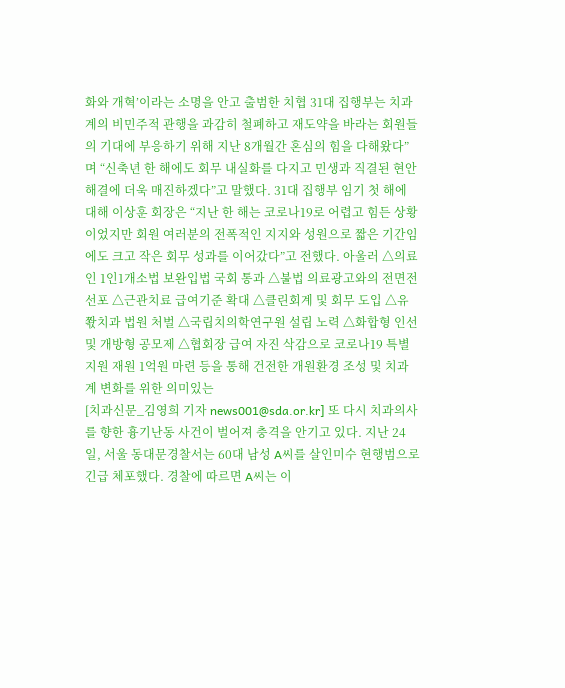화와 개혁’이라는 소명을 안고 출범한 치협 31대 집행부는 치과계의 비민주적 관행을 과감히 철폐하고 재도약을 바라는 회원들의 기대에 부응하기 위해 지난 8개월간 혼심의 힘을 다해왔다”며 “신축년 한 해에도 회무 내실화를 다지고 민생과 직결된 현안 해결에 더욱 매진하겠다”고 말했다. 31대 집행부 임기 첫 해에 대해 이상훈 회장은 “지난 한 해는 코로나19로 어렵고 힘든 상황이었지만 회원 여러분의 전폭적인 지지와 성원으로 짧은 기간임에도 크고 작은 회무 성과를 이어갔다”고 전했다. 아울러 △의료인 1인1개소법 보완입법 국회 통과 △불법 의료광고와의 전면전 선포 △근관치료 급여기준 확대 △클린회계 및 회무 도입 △유쫛치과 법원 처벌 △국립치의학연구원 설립 노력 △화합형 인선 및 개방형 공모제 △협회장 급여 자진 삭감으로 코로나19 특별지원 재원 1억원 마련 등을 통해 건전한 개원환경 조성 및 치과계 변화를 위한 의미있는
[치과신문_김영희 기자 news001@sda.or.kr] 또 다시 치과의사를 향한 흉기난동 사건이 벌어져 충격을 안기고 있다. 지난 24일, 서울 동대문경찰서는 60대 남성 A씨를 살인미수 현행범으로 긴급 체포했다. 경찰에 따르면 A씨는 이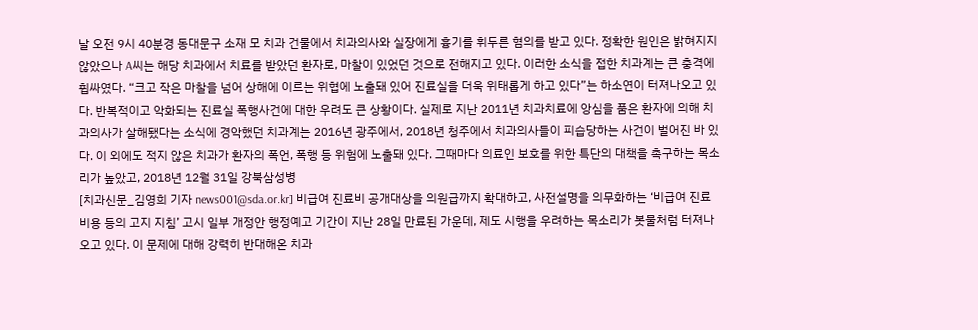날 오전 9시 40분경 동대문구 소재 모 치과 건물에서 치과의사와 실장에게 흉기를 휘두른 혐의를 받고 있다. 정확한 원인은 밝혀지지 않았으나 A씨는 해당 치과에서 치료를 받았던 환자로, 마찰이 있었던 것으로 전해지고 있다. 이러한 소식을 접한 치과계는 큰 충격에 휩싸였다. “크고 작은 마찰을 넘어 상해에 이르는 위협에 노출돼 있어 진료실을 더욱 위태롭게 하고 있다”는 하소연이 터져나오고 있다. 반복적이고 악화되는 진료실 폭행사건에 대한 우려도 큰 상황이다. 실제로 지난 2011년 치과치료에 앙심을 품은 환자에 의해 치과의사가 살해됐다는 소식에 경악했던 치과계는 2016년 광주에서, 2018년 청주에서 치과의사들이 피습당하는 사건이 벌어진 바 있다. 이 외에도 적지 않은 치과가 환자의 폭언, 폭행 등 위험에 노출돼 있다. 그때마다 의료인 보호를 위한 특단의 대책을 촉구하는 목소리가 높았고, 2018년 12월 31일 강북삼성병
[치과신문_김영희 기자 news001@sda.or.kr] 비급여 진료비 공개대상을 의원급까지 확대하고, 사전설명을 의무화하는 ‘비급여 진료비용 등의 고지 지침’ 고시 일부 개정안 행정예고 기간이 지난 28일 만료된 가운데, 제도 시행을 우려하는 목소리가 봇물처럼 터져나오고 있다. 이 문제에 대해 강력히 반대해온 치과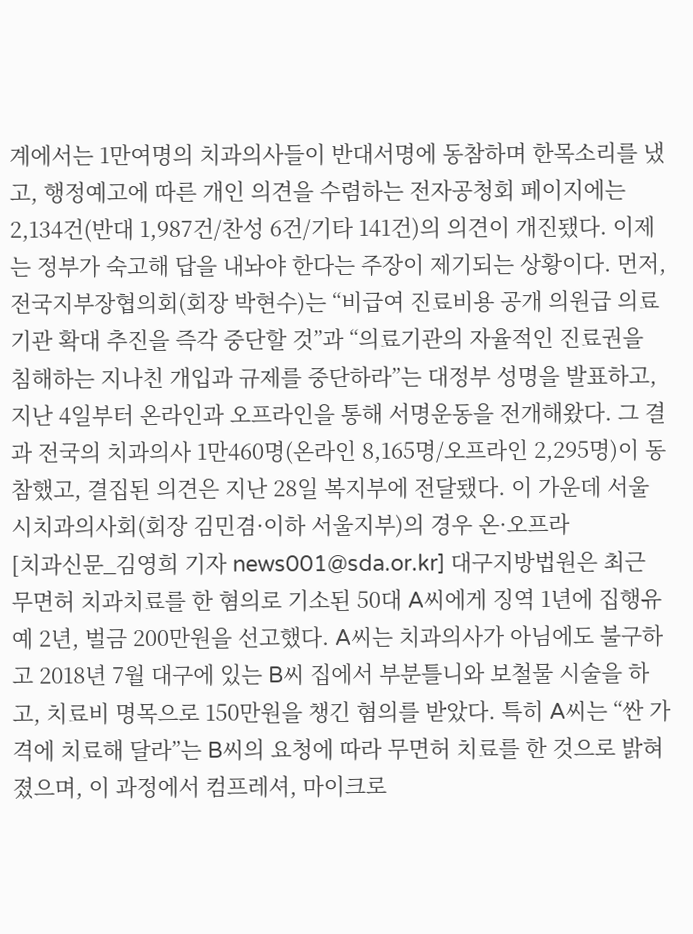계에서는 1만여명의 치과의사들이 반대서명에 동참하며 한목소리를 냈고, 행정예고에 따른 개인 의견을 수렴하는 전자공청회 페이지에는 2,134건(반대 1,987건/찬성 6건/기타 141건)의 의견이 개진됐다. 이제는 정부가 숙고해 답을 내놔야 한다는 주장이 제기되는 상황이다. 먼저, 전국지부장협의회(회장 박현수)는 “비급여 진료비용 공개 의원급 의료기관 확대 추진을 즉각 중단할 것”과 “의료기관의 자율적인 진료권을 침해하는 지나친 개입과 규제를 중단하라”는 대정부 성명을 발표하고, 지난 4일부터 온라인과 오프라인을 통해 서명운동을 전개해왔다. 그 결과 전국의 치과의사 1만460명(온라인 8,165명/오프라인 2,295명)이 동참했고, 결집된 의견은 지난 28일 복지부에 전달됐다. 이 가운데 서울시치과의사회(회장 김민겸·이하 서울지부)의 경우 온·오프라
[치과신문_김영희 기자 news001@sda.or.kr] 대구지방법원은 최근 무면허 치과치료를 한 혐의로 기소된 50대 A씨에게 징역 1년에 집행유예 2년, 벌금 200만원을 선고했다. A씨는 치과의사가 아님에도 불구하고 2018년 7월 대구에 있는 B씨 집에서 부분틀니와 보철물 시술을 하고, 치료비 명목으로 150만원을 챙긴 혐의를 받았다. 특히 A씨는 “싼 가격에 치료해 달라”는 B씨의 요청에 따라 무면허 치료를 한 것으로 밝혀졌으며, 이 과정에서 컴프레셔, 마이크로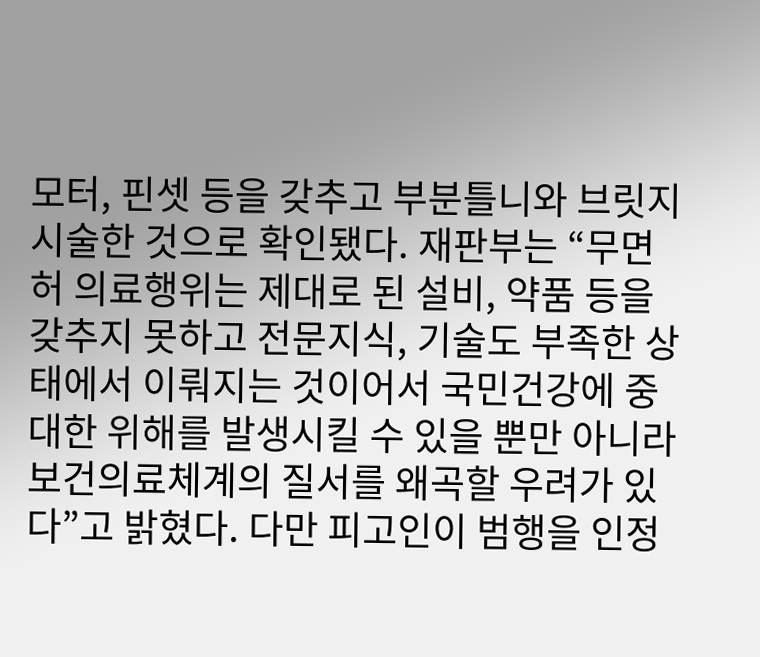모터, 핀셋 등을 갖추고 부분틀니와 브릿지 시술한 것으로 확인됐다. 재판부는 “무면허 의료행위는 제대로 된 설비, 약품 등을 갖추지 못하고 전문지식, 기술도 부족한 상태에서 이뤄지는 것이어서 국민건강에 중대한 위해를 발생시킬 수 있을 뿐만 아니라 보건의료체계의 질서를 왜곡할 우려가 있다”고 밝혔다. 다만 피고인이 범행을 인정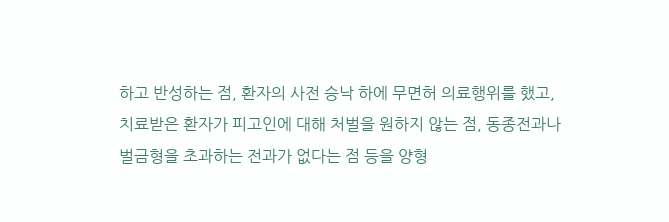하고 반성하는 점, 환자의 사전 승낙 하에 무면허 의료행위를 했고, 치료받은 환자가 피고인에 대해 처벌을 원하지 않는 점, 동종전과나 벌금형을 초과하는 전과가 없다는 점 등을 양형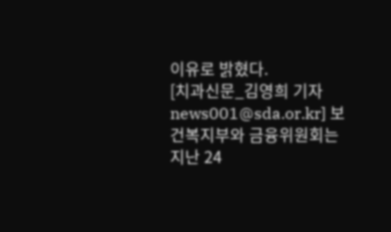이유로 밝혔다.
[치과신문_김영희 기자 news001@sda.or.kr] 보건복지부와 금융위원회는 지난 24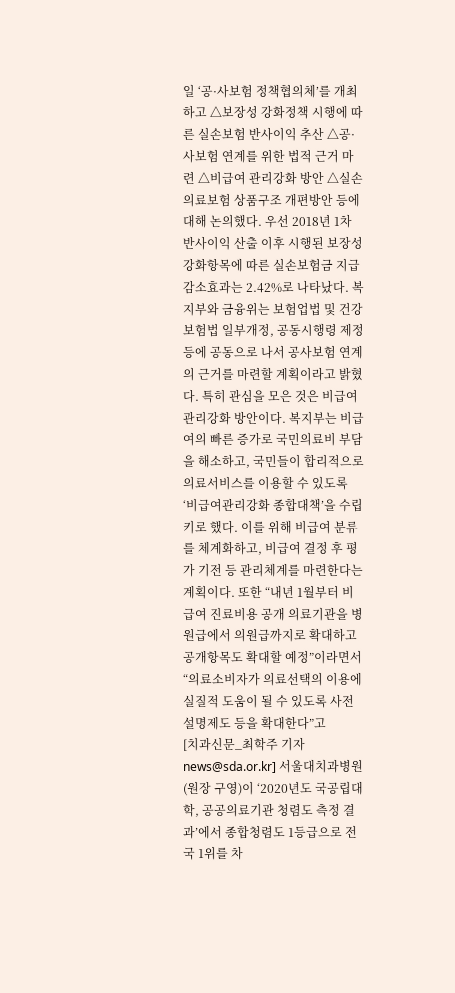일 ‘공·사보험 정책협의체’를 개최하고 △보장성 강화정책 시행에 따른 실손보험 반사이익 추산 △공·사보험 연계를 위한 법적 근거 마련 △비급여 관리강화 방안 △실손의료보험 상품구조 개편방안 등에 대해 논의했다. 우선 2018년 1차 반사이익 산출 이후 시행된 보장성 강화항목에 따른 실손보험금 지급 감소효과는 2.42%로 나타났다. 복지부와 금융위는 보험업법 및 건강보험법 일부개정, 공동시행령 제정 등에 공동으로 나서 공사보험 연계의 근거를 마련할 계획이라고 밝혔다. 특히 관심을 모은 것은 비급여관리강화 방안이다. 복지부는 비급여의 빠른 증가로 국민의료비 부담을 해소하고, 국민들이 합리적으로 의료서비스를 이용할 수 있도록 ‘비급여관리강화 종합대책’을 수립키로 했다. 이를 위해 비급여 분류를 체계화하고, 비급여 결정 후 평가 기전 등 관리체계를 마련한다는 계획이다. 또한 “내년 1월부터 비급여 진료비용 공개 의료기관을 병원급에서 의원급까지로 확대하고 공개항목도 확대할 예정”이라면서 “의료소비자가 의료선택의 이용에 실질적 도움이 될 수 있도록 사전설명제도 등을 확대한다”고
[치과신문_최학주 기자 news@sda.or.kr] 서울대치과병원(원장 구영)이 ‘2020년도 국공립대학, 공공의료기관 청렴도 측정 결과’에서 종합청렴도 1등급으로 전국 1위를 차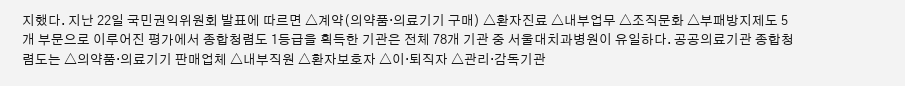지했다. 지난 22일 국민권익위원회 발표에 따르면 △계약(의약품·의료기기 구매) △환자진료 △내부업무 △조직문화 △부패방지제도 5개 부문으로 이루어진 평가에서 종합청렴도 1등급을 획득한 기관은 전체 78개 기관 중 서울대치과병원이 유일하다. 공공의료기관 종합청렴도는 △의약품·의료기기 판매업체 △내부직원 △환자보호자 △이·퇴직자 △관리·감독기관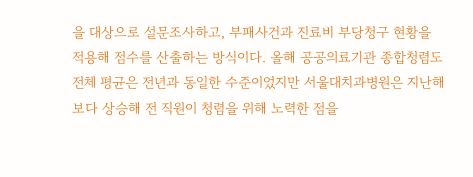을 대상으로 설문조사하고, 부패사건과 진료비 부당청구 현황을 적용해 점수를 산출하는 방식이다. 올해 공공의료기관 종합청렴도 전체 평균은 전년과 동일한 수준이었지만 서울대치과병원은 지난해보다 상승해 전 직원이 청렴을 위해 노력한 점을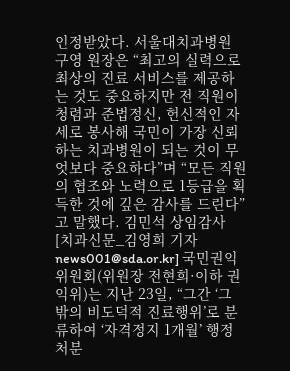인정받았다. 서울대치과병원 구영 원장은 “최고의 실력으로 최상의 진료 서비스를 제공하는 것도 중요하지만 전 직원이 청렴과 준법정신, 헌신적인 자세로 봉사해 국민이 가장 신뢰하는 치과병원이 되는 것이 무엇보다 중요하다”며 “모든 직원의 협조와 노력으로 1등급을 획득한 것에 깊은 감사를 드린다”고 말했다. 김민석 상임감사
[치과신문_김영희 기자 news001@sda.or.kr] 국민권익위원회(위원장 전현희·이하 권익위)는 지난 23일, “그간 ‘그 밖의 비도덕적 진료행위’로 분류하여 ‘자격정지 1개월’ 행정처분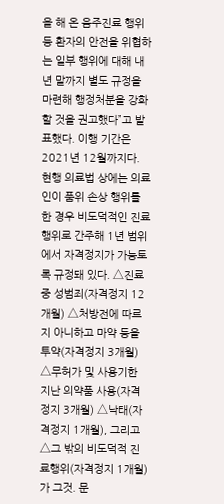을 해 온 음주진료 행위 등 환자의 안전을 위협하는 일부 행위에 대해 내년 말까지 별도 규정을 마련해 행정처분을 강화할 것을 권고했다”고 발표했다. 이행 기간은 2021년 12월까지다. 현행 의료법 상에는 의료인이 품위 손상 행위를 한 경우 비도덕적인 진료행위로 간주해 1년 범위에서 자격정지가 가능토록 규정돼 있다. △진료 중 성범죄(자격정지 12개월) △처방전에 따르지 아니하고 마약 등을 투약(자격정지 3개월) △무허가 및 사용기한 지난 의약품 사용(자격정지 3개월) △낙태(자격정지 1개월), 그리고 △그 밖의 비도덕적 진료행위(자격정지 1개월)가 그것. 문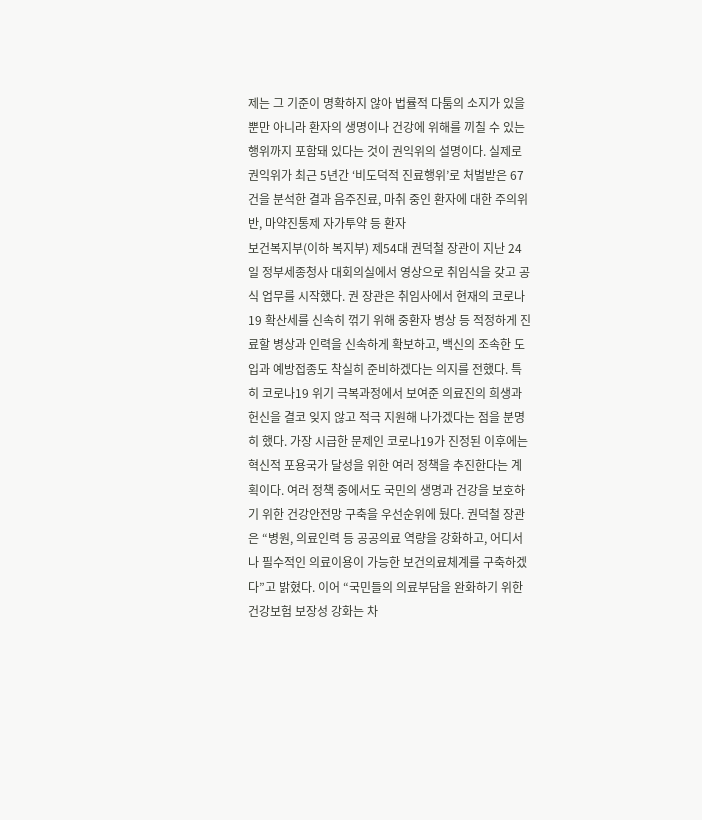제는 그 기준이 명확하지 않아 법률적 다툼의 소지가 있을 뿐만 아니라 환자의 생명이나 건강에 위해를 끼칠 수 있는 행위까지 포함돼 있다는 것이 권익위의 설명이다. 실제로 권익위가 최근 5년간 ‘비도덕적 진료행위’로 처벌받은 67건을 분석한 결과 음주진료, 마취 중인 환자에 대한 주의위반, 마약진통제 자가투약 등 환자
보건복지부(이하 복지부) 제54대 권덕철 장관이 지난 24일 정부세종청사 대회의실에서 영상으로 취임식을 갖고 공식 업무를 시작했다. 권 장관은 취임사에서 현재의 코로나19 확산세를 신속히 꺾기 위해 중환자 병상 등 적정하게 진료할 병상과 인력을 신속하게 확보하고, 백신의 조속한 도입과 예방접종도 착실히 준비하겠다는 의지를 전했다. 특히 코로나19 위기 극복과정에서 보여준 의료진의 희생과 헌신을 결코 잊지 않고 적극 지원해 나가겠다는 점을 분명히 했다. 가장 시급한 문제인 코로나19가 진정된 이후에는 혁신적 포용국가 달성을 위한 여러 정책을 추진한다는 계획이다. 여러 정책 중에서도 국민의 생명과 건강을 보호하기 위한 건강안전망 구축을 우선순위에 뒀다. 권덕철 장관은 “병원, 의료인력 등 공공의료 역량을 강화하고, 어디서나 필수적인 의료이용이 가능한 보건의료체계를 구축하겠다”고 밝혔다. 이어 “국민들의 의료부담을 완화하기 위한 건강보험 보장성 강화는 차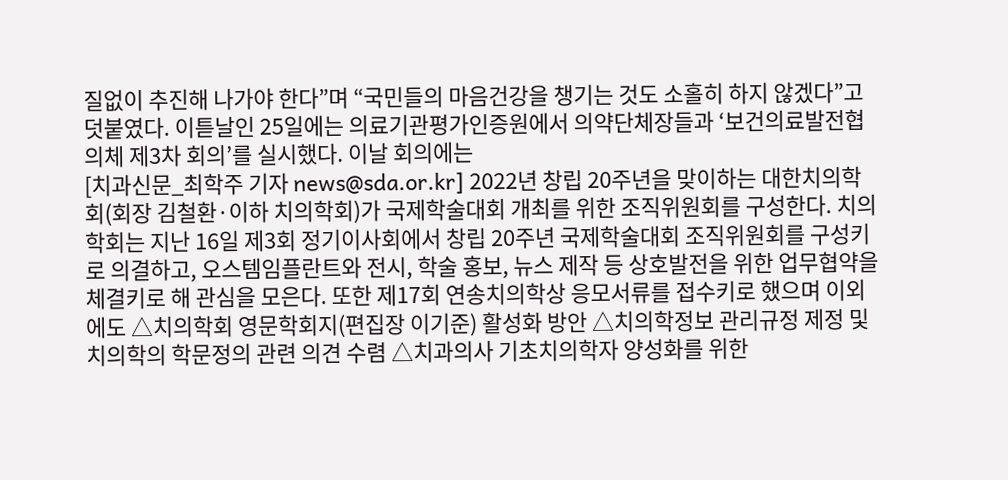질없이 추진해 나가야 한다”며 “국민들의 마음건강을 챙기는 것도 소홀히 하지 않겠다”고 덧붙였다. 이튿날인 25일에는 의료기관평가인증원에서 의약단체장들과 ‘보건의료발전협의체 제3차 회의’를 실시했다. 이날 회의에는
[치과신문_최학주 기자 news@sda.or.kr] 2022년 창립 20주년을 맞이하는 대한치의학회(회장 김철환·이하 치의학회)가 국제학술대회 개최를 위한 조직위원회를 구성한다. 치의학회는 지난 16일 제3회 정기이사회에서 창립 20주년 국제학술대회 조직위원회를 구성키로 의결하고, 오스템임플란트와 전시, 학술 홍보, 뉴스 제작 등 상호발전을 위한 업무협약을 체결키로 해 관심을 모은다. 또한 제17회 연송치의학상 응모서류를 접수키로 했으며 이외에도 △치의학회 영문학회지(편집장 이기준) 활성화 방안 △치의학정보 관리규정 제정 및 치의학의 학문정의 관련 의견 수렴 △치과의사 기초치의학자 양성화를 위한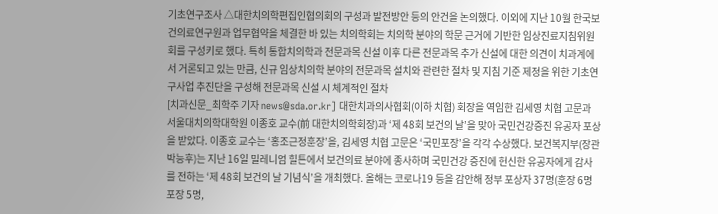기초연구조사 △대한치의학편집인협의회의 구성과 발전방안 등의 안건을 논의했다. 이외에 지난 10월 한국보건의료연구원과 업무협약을 체결한 바 있는 치의학회는 치의학 분야의 학문 근거에 기반한 임상진료지침위원회를 구성키로 했다. 특히 통합치의학과 전문과목 신설 이후 다른 전문과목 추가 신설에 대한 의견이 치과계에서 거론되고 있는 만큼, 신규 임상치의학 분야의 전문과목 설치와 관련한 절차 및 지침 기준 제정을 위한 기초연구사업 추진단을 구성해 전문과목 신설 시 체계적인 절차
[치과신문_최학주 기자 news@sda.or.kr] 대한치과의사협회(이하 치협) 회장을 역임한 김세영 치협 고문과 서울대치의학대학원 이종호 교수(前 대한치의학회장)과 ‘제 48회 보건의 날’을 맞아 국민건강증진 유공자 포상을 받았다. 이종호 교수는 ‘홍조근정훈장’을, 김세영 치협 고문은 ‘국민포장’을 각각 수상했다. 보건복지부(장관 박능후)는 지난 16일 밀레니엄 힐튼에서 보건의료 분야에 종사하며 국민건강 증진에 헌신한 유공자에게 감사를 전하는 ‘제 48회 보건의 날 기념식’을 개최했다. 올해는 코로나19 등을 감안해 정부 포상자 37명(훈장 6명 포장 5명,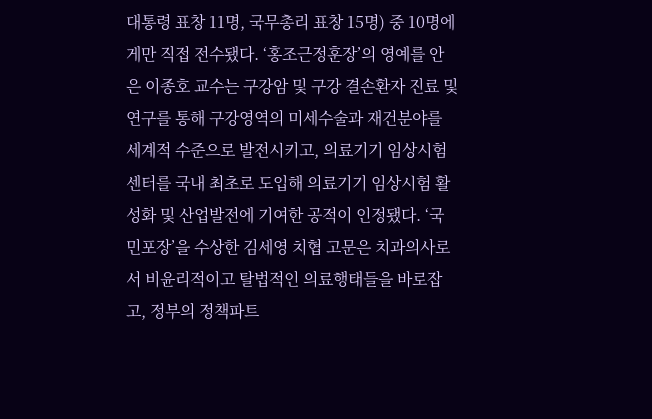대통령 표창 11명, 국무총리 표창 15명) 중 10명에게만 직접 전수됐다. ‘홍조근정훈장’의 영예를 안은 이종호 교수는 구강암 및 구강 결손환자 진료 및 연구를 통해 구강영역의 미세수술과 재건분야를 세계적 수준으로 발전시키고, 의료기기 임상시험센터를 국내 최초로 도입해 의료기기 임상시험 활성화 및 산업발전에 기여한 공적이 인정됐다. ‘국민포장’을 수상한 김세영 치협 고문은 치과의사로서 비윤리적이고 탈법적인 의료행태들을 바로잡고, 정부의 정책파트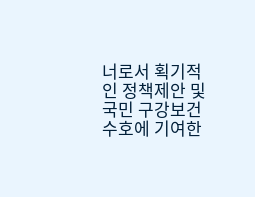너로서 획기적인 정책제안 및 국민 구강보건 수호에 기여한